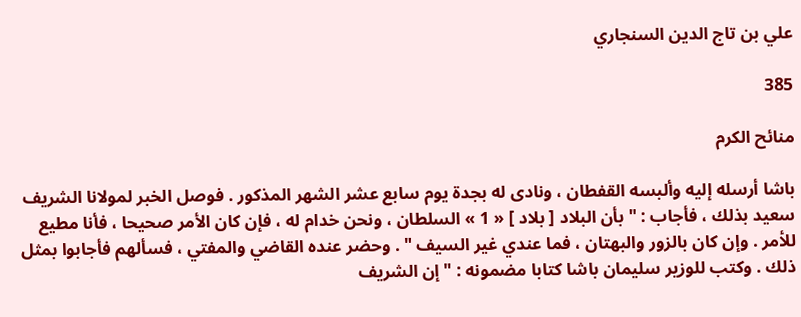علي بن تاج الدين السنجاري

385

منائح الكرم

باشا أرسله إليه وألبسه القفطان ، ونادى له بجدة يوم سابع عشر الشهر المذكور . فوصل الخبر لمولانا الشريف سعيد بذلك ، فأجاب : " بأن البلاد [ بلاد ] « 1 » السلطان ، ونحن خدام له ، فإن كان الأمر صحيحا ، فأنا مطيع للأمر . وإن كان بالزور والبهتان ، فما عندي غير السيف " . وحضر عنده القاضي والمفتي ، فسألهم فأجابوا بمثل ذلك . وكتب للوزير سليمان باشا كتابا مضمونه : " إن الشريف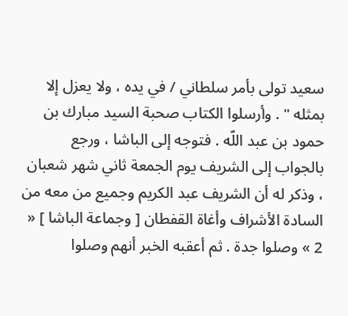سعيد تولى بأمر سلطاني / في يده ، ولا يعزل إلا بمثله " . وأرسلوا الكتاب صحبة السيد مبارك بن حمود بن عبد اللّه . فتوجه إلى الباشا ، ورجع بالجواب إلى الشريف يوم الجمعة ثاني شهر شعبان ، وذكر له أن الشريف عبد الكريم وجميع من معه من السادة الأشراف وأغاة القفطان [ وجماعة الباشا ] « 2 » وصلوا جدة . ثم أعقبه الخبر أنهم وصلوا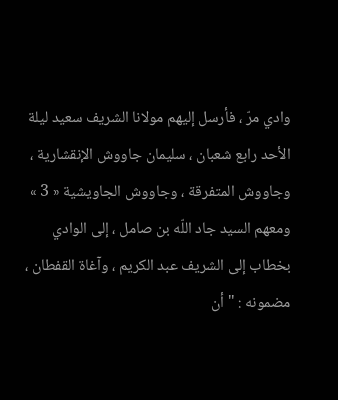وادي مرّ ، فأرسل إليهم مولانا الشريف سعيد ليلة الأحد رابع شعبان ، سليمان جاووش الإنقشارية ، وجاووش المتفرقة ، وجاووش الجاويشية « 3 » ومعهم السيد جاد اللّه بن صامل ، إلى الوادي بخطاب إلى الشريف عبد الكريم ، وآغاة القفطان ، مضمونه : " أن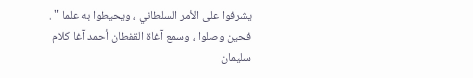يشرفوا على الأمر السلطاني ، ويحيطوا به علما " . فحين وصلوا ، وسمع آغاة القفطان أحمد آغا كلام سليمان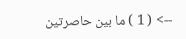--> ( 1 ) ما بين حاصرتين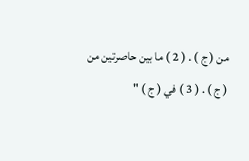من ( ج ) . ( 2 ) ما بين حاصرتين من ( ج ) . ( 3 ) في ( ج ) "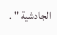الجادشية " .